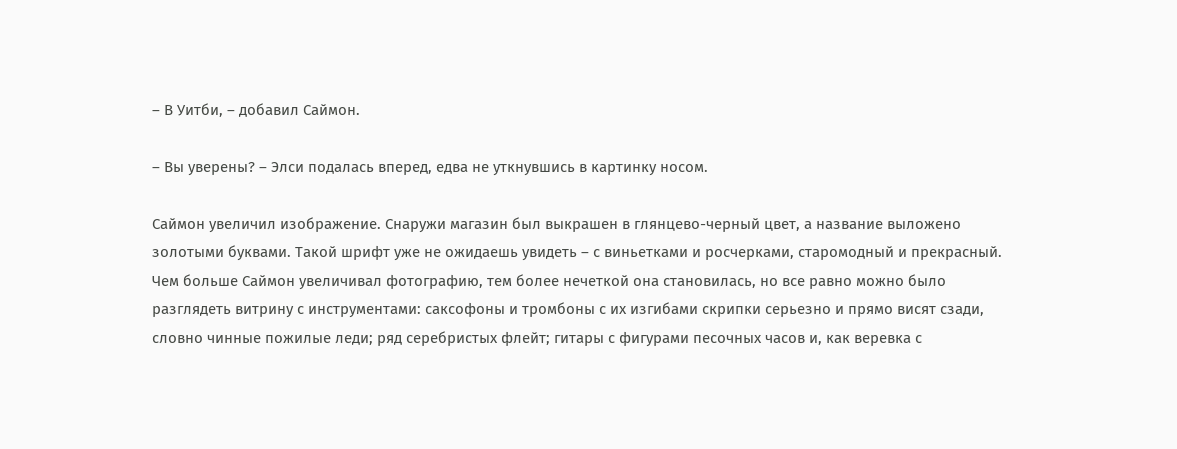– В Уитби, – добавил Саймон.

– Вы уверены? – Элси подалась вперед, едва не уткнувшись в картинку носом.

Саймон увеличил изображение. Снаружи магазин был выкрашен в глянцево-черный цвет, а название выложено золотыми буквами. Такой шрифт уже не ожидаешь увидеть – с виньетками и росчерками, старомодный и прекрасный. Чем больше Саймон увеличивал фотографию, тем более нечеткой она становилась, но все равно можно было разглядеть витрину с инструментами: саксофоны и тромбоны с их изгибами скрипки серьезно и прямо висят сзади, словно чинные пожилые леди; ряд серебристых флейт; гитары с фигурами песочных часов и, как веревка с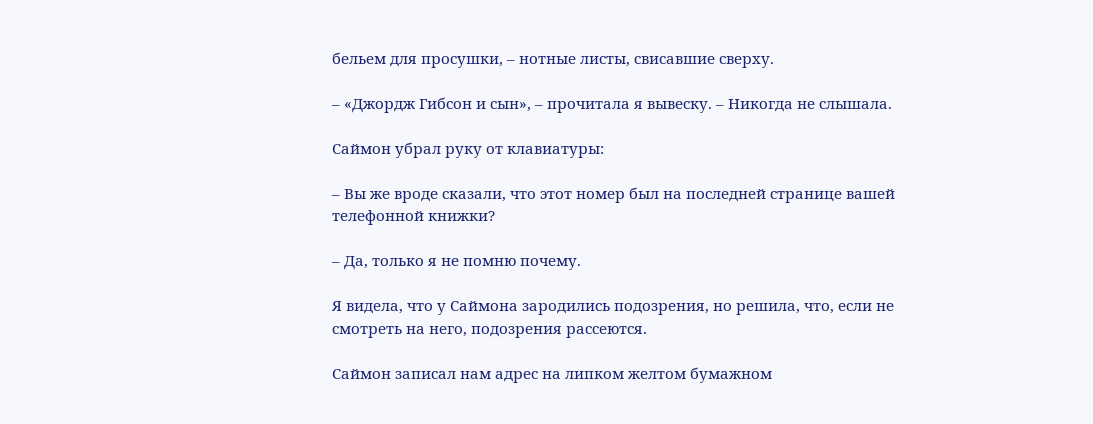бельем для просушки, – нотные листы, свисавшие сверху.

– «Джордж Гибсон и сын», – прочитала я вывеску. – Никогда не слышала.

Саймон убрал руку от клавиатуры:

– Вы же вроде сказали, что этот номер был на последней странице вашей телефонной книжки?

– Да, только я не помню почему.

Я видела, что у Саймона зародились подозрения, но решила, что, если не смотреть на него, подозрения рассеются.

Саймон записал нам адрес на липком желтом бумажном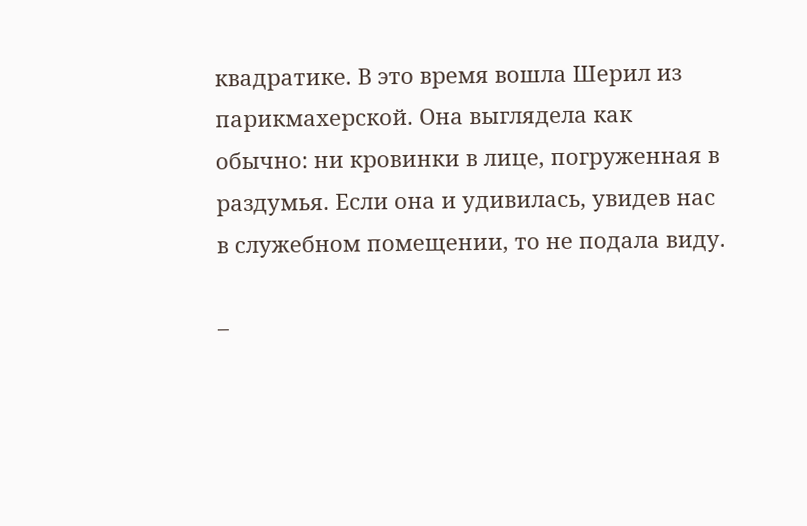квадратике. В это время вошла Шерил из парикмахерской. Она выглядела как обычно: ни кровинки в лице, погруженная в раздумья. Если она и удивилась, увидев нас в служебном помещении, то не подала виду.

–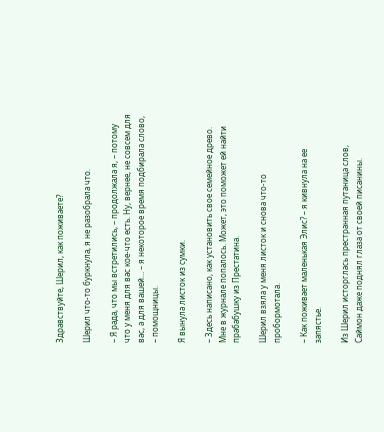Здравствуйте, Шерил, как поживаете?

Шерил что-то буркнула, я не разобрала что.

– Я рада, что мы встретились, – продолжала я, – потому что у меня для вас кое-что есть. Ну, вернее, не совсем для вас, а для вашей… – я некоторое время подбирала слово, – помощницы.

Я вынула листок из сумки.

– Здесь написано, как установить свое семейное древо. Мне в журнале попалось. Может, это поможет ей найти прабабушку из Престатина.

Шерил взяла у меня листок и снова что-то пробормотала.

– Как поживает маленькая Элис? – я кивнула на ее запястье.

Из Шерил исторглась престранная путаница слов, Саймон даже поднял глаза от своей писанины.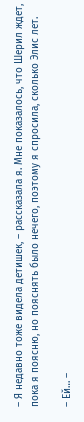– Я недавно тоже видела детишек, – рассказала я. Мне показалось, что Шерил ждет, пока я поясню, но пояснять было нечего, поэтому я спросила, сколько Элис лет.

– Ей… –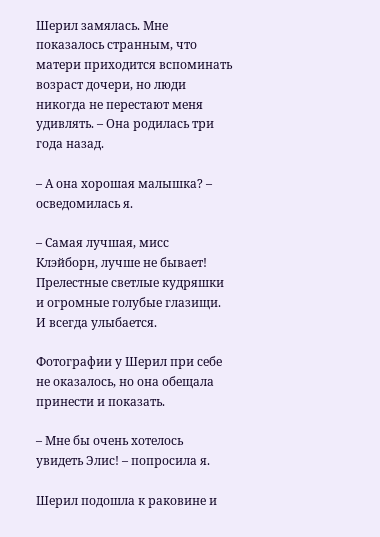Шерил замялась. Мне показалось странным, что матери приходится вспоминать возраст дочери, но люди никогда не перестают меня удивлять. – Она родилась три года назад.

– А она хорошая малышка? – осведомилась я.

– Самая лучшая, мисс Клэйборн, лучше не бывает! Прелестные светлые кудряшки и огромные голубые глазищи. И всегда улыбается.

Фотографии у Шерил при себе не оказалось, но она обещала принести и показать.

– Мне бы очень хотелось увидеть Элис! – попросила я.

Шерил подошла к раковине и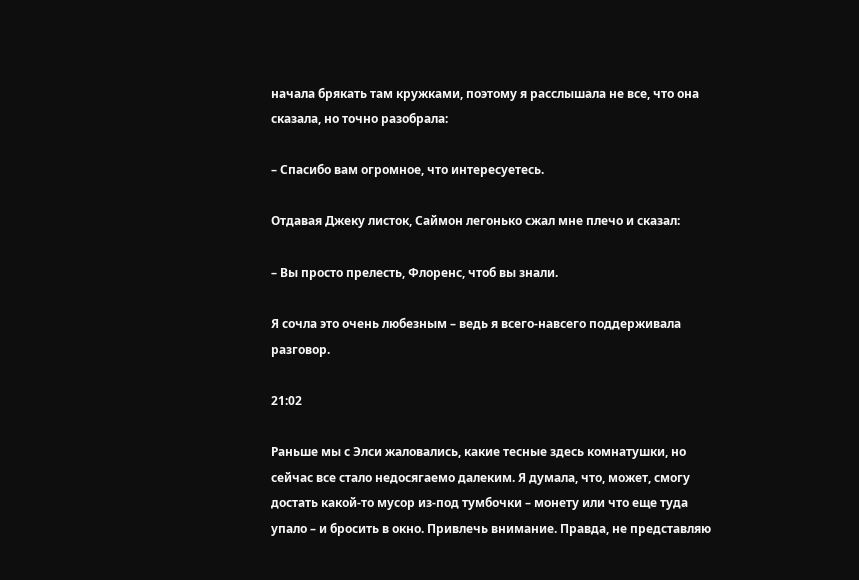начала брякать там кружками, поэтому я расслышала не все, что она сказала, но точно разобрала:

– Спасибо вам огромное, что интересуетесь.

Отдавая Джеку листок, Саймон легонько сжал мне плечо и сказал:

– Вы просто прелесть, Флоренс, чтоб вы знали.

Я сочла это очень любезным – ведь я всего-навсего поддерживала разговор.

21:02

Раньше мы с Элси жаловались, какие тесные здесь комнатушки, но сейчас все стало недосягаемо далеким. Я думала, что, может, смогу достать какой-то мусор из-под тумбочки – монету или что еще туда упало – и бросить в окно. Привлечь внимание. Правда, не представляю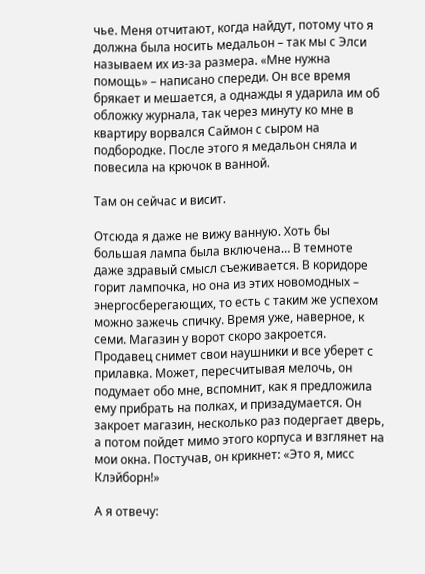чье. Меня отчитают, когда найдут, потому что я должна была носить медальон – так мы с Элси называем их из-за размера. «Мне нужна помощь» – написано спереди. Он все время брякает и мешается, а однажды я ударила им об обложку журнала, так через минуту ко мне в квартиру ворвался Саймон с сыром на подбородке. После этого я медальон сняла и повесила на крючок в ванной.

Там он сейчас и висит.

Отсюда я даже не вижу ванную. Хоть бы большая лампа была включена… В темноте даже здравый смысл съеживается. В коридоре горит лампочка, но она из этих новомодных – энергосберегающих, то есть с таким же успехом можно зажечь спичку. Время уже, наверное, к семи. Магазин у ворот скоро закроется. Продавец снимет свои наушники и все уберет с прилавка. Может, пересчитывая мелочь, он подумает обо мне, вспомнит, как я предложила ему прибрать на полках, и призадумается. Он закроет магазин, несколько раз подергает дверь, а потом пойдет мимо этого корпуса и взглянет на мои окна. Постучав, он крикнет: «Это я, мисс Клэйборн!»

А я отвечу: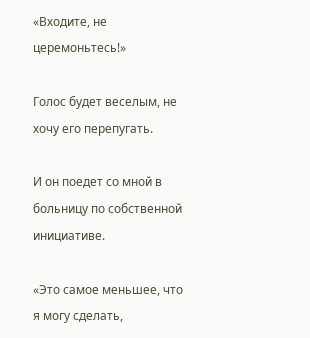«Входите, не церемоньтесь!»

Голос будет веселым, не хочу его перепугать.

И он поедет со мной в больницу по собственной инициативе.

«Это самое меньшее, что я могу сделать,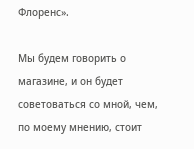Флоренс».

Мы будем говорить о магазине, и он будет советоваться со мной, чем, по моему мнению, стоит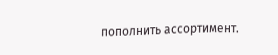пополнить ассортимент.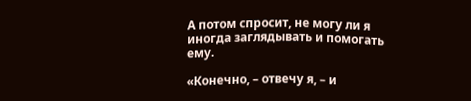А потом спросит, не могу ли я иногда заглядывать и помогать ему.

«Конечно, – отвечу я, – и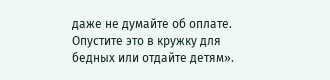даже не думайте об оплате. Опустите это в кружку для бедных или отдайте детям».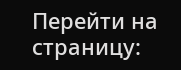Перейти на страницу: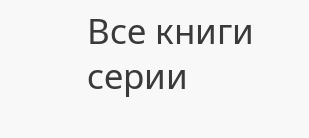Все книги серии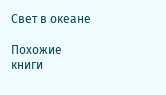Свет в океане

Похожие книги